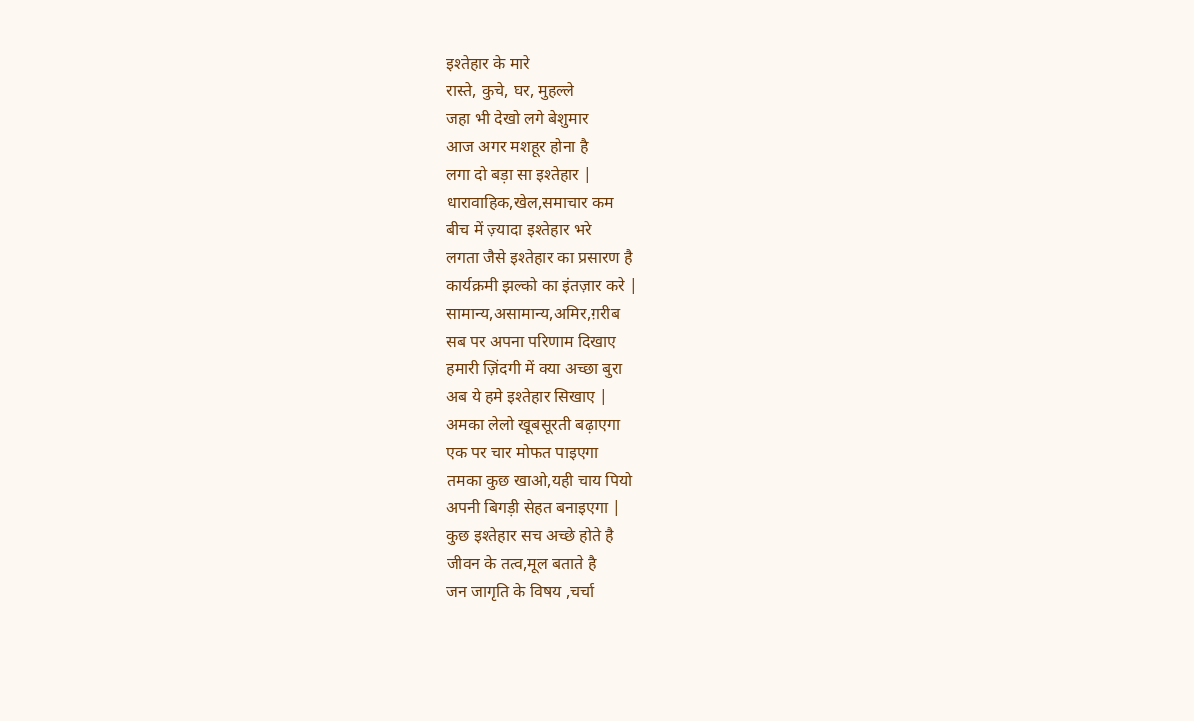इश्तेहार के मारे
रास्ते, कुचे, घर, मुहल्ले
जहा भी देखो लगे बेशुमार
आज अगर मशहूर होना है
लगा दो बड़ा सा इश्तेहार |
धारावाहिक,खेल,समाचार कम
बीच में ज़्यादा इश्तेहार भरे
लगता जैसे इश्तेहार का प्रसारण है
कार्यक्रमी झल्को का इंतज़ार करे |
सामान्य,असामान्य,अमिर,ग़रीब
सब पर अपना परिणाम दिखाए
हमारी ज़िंदगी में क्या अच्छा बुरा
अब ये हमे इश्तेहार सिखाए |
अमका लेलो खूबसूरती बढ़ाएगा
एक पर चार मोफत पाइएगा
तमका कुछ खाओ,यही चाय पियो
अपनी बिगड़ी सेहत बनाइएगा |
कुछ इश्तेहार सच अच्छे होते है
जीवन के तत्व,मूल बताते है
जन जागृति के विषय ,चर्चा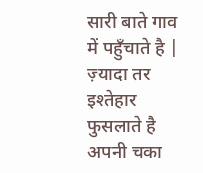सारी बाते गाव में पहुँचाते है |
ज़्यादा तर इश्तेहार फुसलाते है
अपनी चका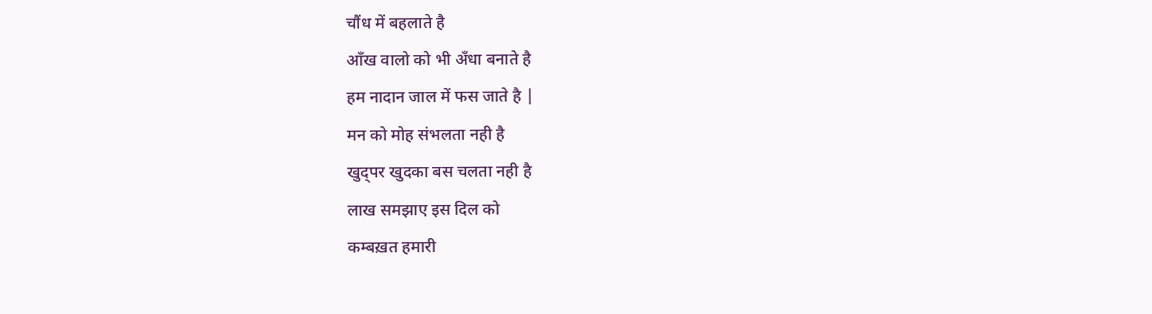चौंध में बहलाते है
आँख वालो को भी अँधा बनाते है
हम नादान जाल में फस जाते है |
मन को मोह संभलता नही है
खुद्पर खुदका बस चलता नही है
लाख समझाए इस दिल को
कम्बख़त हमारी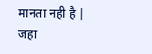मानता नही है |
जहा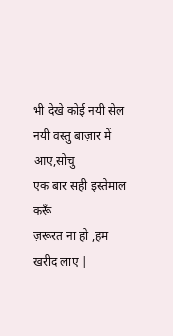भी देखे कोई नयी सेल
नयी वस्तु बाज़ार में आए,सोचु
एक बार सही इस्तेमाल करूँ
ज़रूरत ना हो ,हम खरीद लाए |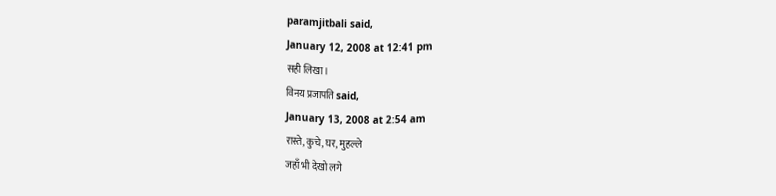paramjitbali said,
January 12, 2008 at 12:41 pm
सही लिखा।
विनय प्रजापति said,
January 13, 2008 at 2:54 am
रास्ते, कुचे, घर, मुहल्ले
जहाँ भी देखो लगे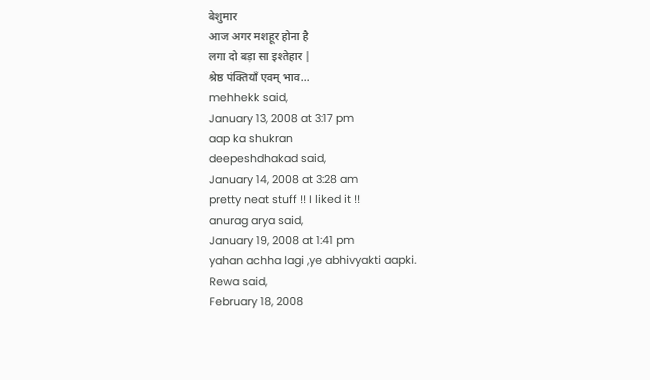बेशुमार
आज अगर मशहूर होना है
लगा दो बड़ा सा इश्तेहार |
श्रेष्ठ पंक्तियाँ एवम् भाव…
mehhekk said,
January 13, 2008 at 3:17 pm
aap ka shukran
deepeshdhakad said,
January 14, 2008 at 3:28 am
pretty neat stuff !! I liked it !!
anurag arya said,
January 19, 2008 at 1:41 pm
yahan achha lagi ,ye abhivyakti aapki.
Rewa said,
February 18, 2008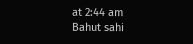at 2:44 am
Bahut sahi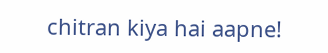chitran kiya hai aapne!